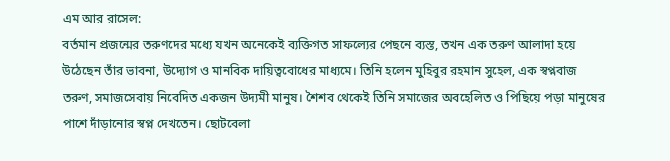এম আর রাসেল:
বর্তমান প্রজন্মের তরুণদের মধ্যে যখন অনেকেই ব্যক্তিগত সাফল্যের পেছনে ব্যস্ত, তখন এক তরুণ আলাদা হয়ে উঠেছেন তাঁর ভাবনা, উদ্যোগ ও মানবিক দায়িত্ববোধের মাধ্যমে। তিনি হলেন মুহিবুর রহমান সুহেল, এক স্বপ্নবাজ তরুণ, সমাজসেবায় নিবেদিত একজন উদ্যমী মানুষ। শৈশব থেকেই তিনি সমাজের অবহেলিত ও পিছিয়ে পড়া মানুষের পাশে দাঁড়ানোর স্বপ্ন দেখতেন। ছোটবেলা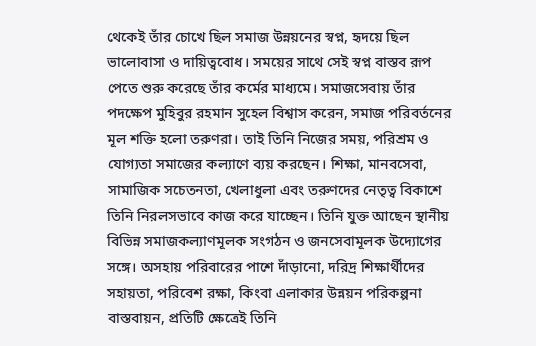থেকেই তাঁর চোখে ছিল সমাজ উন্নয়নের স্বপ্ন, হৃদয়ে ছিল ভালোবাসা ও দায়িত্ববোধ। সময়ের সাথে সেই স্বপ্ন বাস্তব রূপ পেতে শুরু করেছে তাঁর কর্মের মাধ্যমে। সমাজসেবায় তাঁর পদক্ষেপ মুহিবুর রহমান সুহেল বিশ্বাস করেন, সমাজ পরিবর্তনের মূল শক্তি হলো তরুণরা। তাই তিনি নিজের সময়, পরিশ্রম ও যোগ্যতা সমাজের কল্যাণে ব্যয় করছেন। শিক্ষা, মানবসেবা, সামাজিক সচেতনতা, খেলাধুলা এবং তরুণদের নেতৃত্ব বিকাশে তিনি নিরলসভাবে কাজ করে যাচ্ছেন। তিনি যুক্ত আছেন স্থানীয় বিভিন্ন সমাজকল্যাণমূলক সংগঠন ও জনসেবামূলক উদ্যোগের সঙ্গে। অসহায় পরিবারের পাশে দাঁড়ানো, দরিদ্র শিক্ষার্থীদের সহায়তা, পরিবেশ রক্ষা, কিংবা এলাকার উন্নয়ন পরিকল্পনা বাস্তবায়ন, প্রতিটি ক্ষেত্রেই তিনি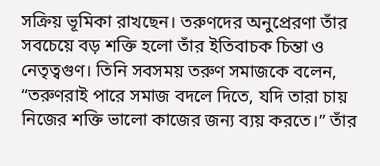সক্রিয় ভূমিকা রাখছেন। তরুণদের অনুপ্রেরণা তাঁর সবচেয়ে বড় শক্তি হলো তাঁর ইতিবাচক চিন্তা ও নেতৃত্বগুণ। তিনি সবসময় তরুণ সমাজকে বলেন, “তরুণরাই পারে সমাজ বদলে দিতে, যদি তারা চায় নিজের শক্তি ভালো কাজের জন্য ব্যয় করতে।” তাঁর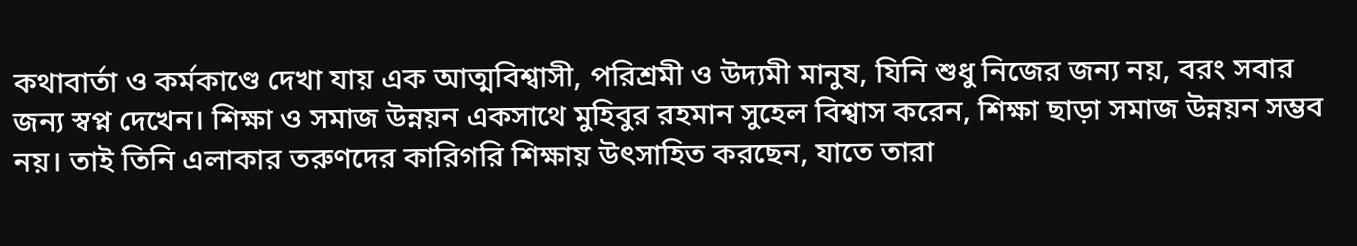কথাবার্তা ও কর্মকাণ্ডে দেখা যায় এক আত্মবিশ্বাসী, পরিশ্রমী ও উদ্যমী মানুষ, যিনি শুধু নিজের জন্য নয়, বরং সবার জন্য স্বপ্ন দেখেন। শিক্ষা ও সমাজ উন্নয়ন একসাথে মুহিবুর রহমান সুহেল বিশ্বাস করেন, শিক্ষা ছাড়া সমাজ উন্নয়ন সম্ভব নয়। তাই তিনি এলাকার তরুণদের কারিগরি শিক্ষায় উৎসাহিত করছেন, যাতে তারা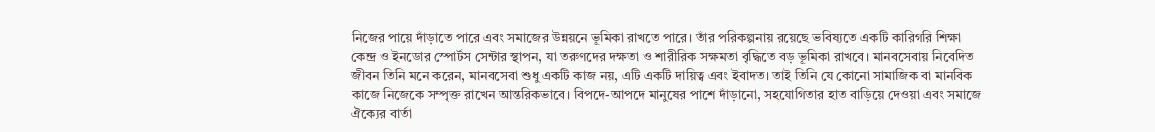নিজের পায়ে দাঁড়াতে পারে এবং সমাজের উন্নয়নে ভূমিকা রাখতে পারে। তাঁর পরিকল্পনায় রয়েছে ভবিষ্যতে একটি কারিগরি শিক্ষা কেন্দ্র ও ইনডোর স্পোর্টস সেন্টার স্থাপন, যা তরুণদের দক্ষতা ও শারীরিক সক্ষমতা বৃদ্ধিতে বড় ভূমিকা রাখবে। মানবসেবায় নিবেদিত জীবন তিনি মনে করেন, মানবসেবা শুধু একটি কাজ নয়, এটি একটি দায়িত্ব এবং ইবাদত। তাই তিনি যে কোনো সামাজিক বা মানবিক কাজে নিজেকে সম্পৃক্ত রাখেন আন্তরিকভাবে। বিপদে-আপদে মানুষের পাশে দাঁড়ানো, সহযোগিতার হাত বাড়িয়ে দেওয়া এবং সমাজে ঐক্যের বার্তা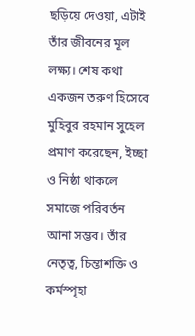ছড়িয়ে দেওয়া, এটাই তাঁর জীবনের মূল লক্ষ্য। শেষ কথা একজন তরুণ হিসেবে মুহিবুর রহমান সুহেল প্রমাণ করেছেন, ইচ্ছা ও নিষ্ঠা থাকলে সমাজে পরিবর্তন আনা সম্ভব। তাঁর নেতৃত্ব, চিন্তাশক্তি ও কর্মস্পৃহা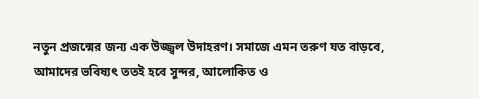নতুন প্রজন্মের জন্য এক উজ্জ্বল উদাহরণ। সমাজে এমন তরুণ যত বাড়বে, আমাদের ভবিষ্যৎ ততই হবে সুন্দর, আলোকিত ও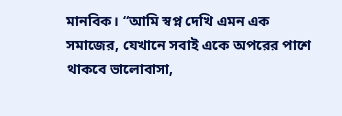মানবিক। “আমি স্বপ্ন দেখি এমন এক সমাজের, যেখানে সবাই একে অপরের পাশে থাকবে ভালোবাসা,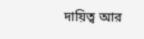দায়িত্ব আর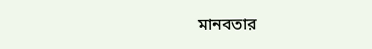মানবতার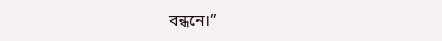বন্ধনে।”